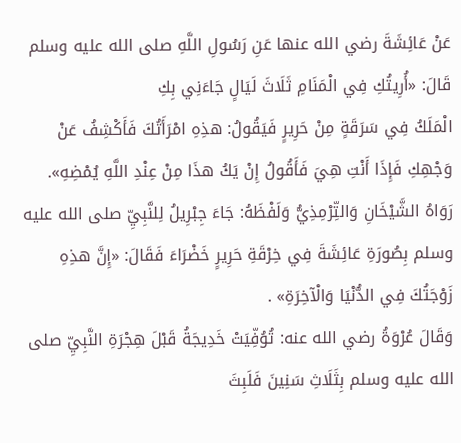عَنْ عَائِشَةَ رضي الله عنها عَنِ رَسُولِ اللَّهِ صلى الله عليه وسلم قَالَ: «أُرِيتُكِ فِي الْمَنَامِ ثَلَاثَ لَيَالٍ جَاءَنِي بِكِ
الْمَلَكُ فِي سَرَقَةٍ مِنْ حَرِيرٍ فَيَقُولُ: هذِهِ امْرَأَتُكَ فَأَكْشِفُ عَنْ وَجْهِكِ فَإِذَا أَنْتِ هِيَ فَأَقُولُ إِنْ يَكُ هذَا مِنْ عِنْدِ اللَّهِ يُمْضِهِ». رَوَاهُ الشَّيْخَانِ وَالتِّرْمِذِيُّ وَلَفْظَهُ: جَاءَ جِبْرِيلُ لِلنَّبِيِّ صلى الله عليه وسلم بِصُورَةِ عَائِشَةَ فِي خِرْقَةِ حَرِيرٍ خَضْرَاءَ فَقَالَ: «إِنَّ هذِهِ زَوْجَتُكَ فِي الدُّنْيَا وَالْآخِرَةِ» .
وَقَالَ عُرْوَةُ رضي الله عنه: تُوُفِّيَتْ خَدِيجَةُ قَبْلَ هِجْرَةِ النَّبِيِّ صلى الله عليه وسلم بِثَلَاثِ سَنِينَ فَلَبِثَ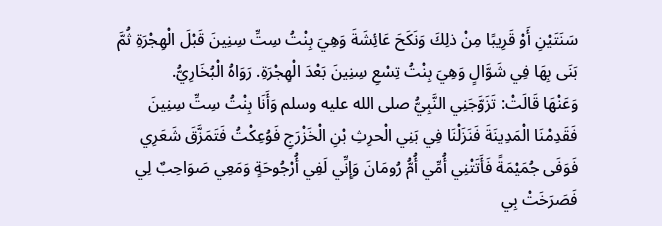سَنَتَيْنِ أَوْ قَرِيبًا مِنْ ذلِكَ وَنَكَحَ عَائِشَةَ وَهِيَ بِنْتُ سِتِّ سِنِينَ قَبْلَ الْهِجْرَةِ ثُمَّ بَنَى بِهَا فِي شَوَّالٍ وَهِيَ بِنْتُ تِسْعِ سِنِينَ بَعْدَ الْهِجْرَةِ. رَوَاهُ الْبُخَارِيُّ.
وَعَنْهَا قَالَتْ: تَزَوَّجَنِي النَّبِيُّ صلى الله عليه وسلم وَأَنَا بِنْتُ سِتِّ سِنِينَ فَقَدِمْنَا الْمَدِينَةَ فَنَزَلْنَا فِي بَنِي الْحرِثِ بْنِ الْخَزْرَجِ فَوُعِكْتُ فَتَمَزَّقَ شَعَرِي فَوَفَى جُمَيْمَةً فَأَتَتْنِي أُمِّي أُمُّ رُومَانَ وَإِنِّي لَفِي أُرْجُوحَةٍ وَمَعِي صَوَاحِبٌ لِي فَصَرَخَتْ بِي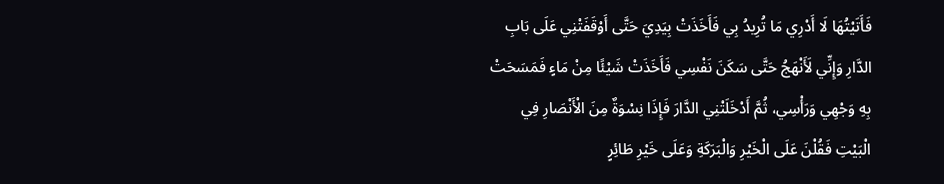فَأَتَيْتُهَا لَا أَدْرِي مَا تُرِيدُ بِي فَأَخَذَتْ بِيَدِيَ حَتَّى أَوْقَفَتْنِي عَلَى بَابِ الدَّارِ وَإِنِّي لَأَنْهَجُ حَتَّى سَكَنَ نَفْسِي فَأَخَذَتْ شَيْئًا مِنْ مَاءٍ فَمَسَحَتْ بِهِ وَجْهِي وَرَأْسِي، ثُمَّ أَدْخَلَتْنِي الدَّارَ فَإِذَا نِسْوَةٌ مِنَ الْأَنْصَارِ فِي الْبَيْتِ فَقُلْنَ عَلَى الْخَيْرِ وَالْبَرَكَةِ وَعَلَى خَيْرِ طَائِرٍ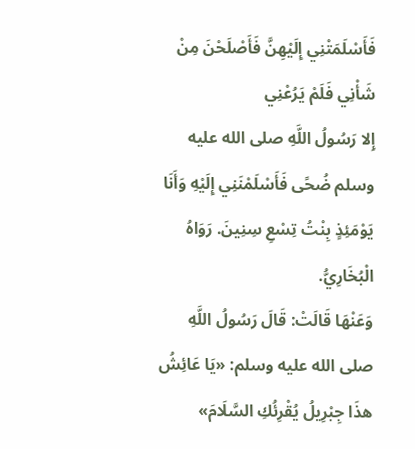فَأَسْلَمَتْنِي إِلَيْهِنَّ فَأَصْلَحْنَ مِنْ شَأْنِي فَلَمْ يَرُعْنِي
إِلا رَسُولُ اللَّهِ صلى الله عليه وسلم ضُحًى فَأَسْلَمْنَنِي إِلَيْهِ وَأَنَا يَوْمَئِذٍ بِنْتُ تِسْعِ سِنِينَ. رَوَاهُ الْبُخَارِيُّ.
وَعَنْهَا قَالَتْ: قَالَ رَسُولُ اللَّهِ صلى الله عليه وسلم: «يَا عَائِشُ هذَا جِبْرِيلُ يُقْرِئُكِ السَّلَامَ»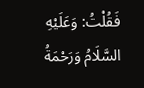فَقُلْتُ: وَعَلَيْهِ السَّلَامُ وَرَحْمَةُ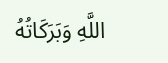اللَّهِ وَبَرَكَاتُهُ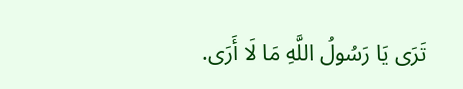تَرَى يَا رَسُولُ اللَّهِ مَا لَا أَرَى.